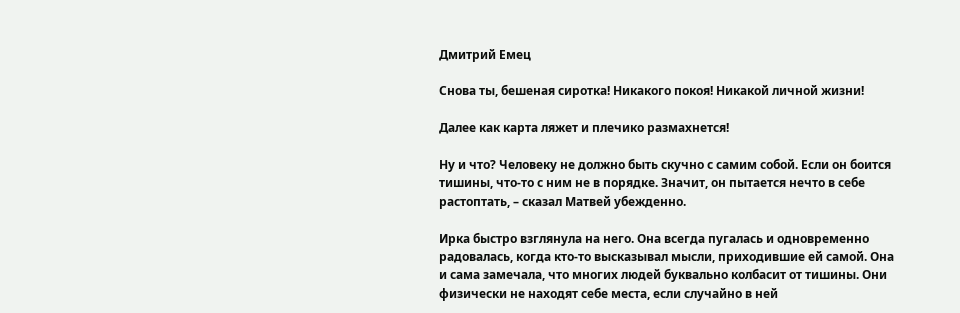Дмитрий Емец

Снова ты, бешеная сиротка! Никакого покоя! Никакой личной жизни!

Далее как карта ляжет и плечико размахнется!

Ну и что? Человеку не должно быть скучно с самим собой. Если он боится тишины, что-то с ним не в порядке. Значит, он пытается нечто в себе растоптать, – сказал Матвей убежденно.

Ирка быстро взглянула на него. Она всегда пугалась и одновременно радовалась, когда кто-то высказывал мысли, приходившие ей самой. Она и сама замечала, что многих людей буквально колбасит от тишины. Они физически не находят себе места, если случайно в ней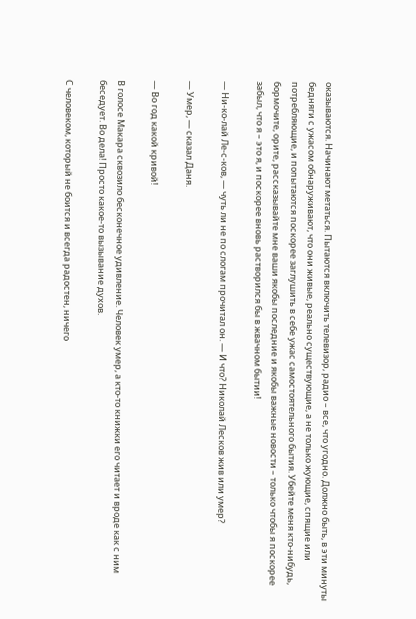оказываются. Начинают метаться. Пытаются включить телевизор, радио – все, что угодно. Должно быть, в эти минуты бедняги с ужасом обнаруживают, что они живые, реально существующие, а не только жующие, спящие или потребляющие, и попытаются поскорее заглушить в себе ужас самостоятельного бытия. Убейте меня кто-нибудь, бормочите, орите, рассказывайте мне ваши якобы последние и якобы важные новости – только чтобы я поскорее забыл, что я – это я, и поскорее вновь растворился бы в жвачном бытии!

— Ни-ко-лай Ле-с-ков, — чуть ли не по слогам прочитал он. — И что? Николай Лесков жив или умер?

— Умер, — сказал Даня.

— Во год какой кривой!

В голосе Макара сквозило бесконечное удивление. Человек умер, а кто-то книжки его читает и вроде как с ним беседует. Во дела! Просто какое-то вызывание духов.

С человеком, который не боится и всегда радостен, ничего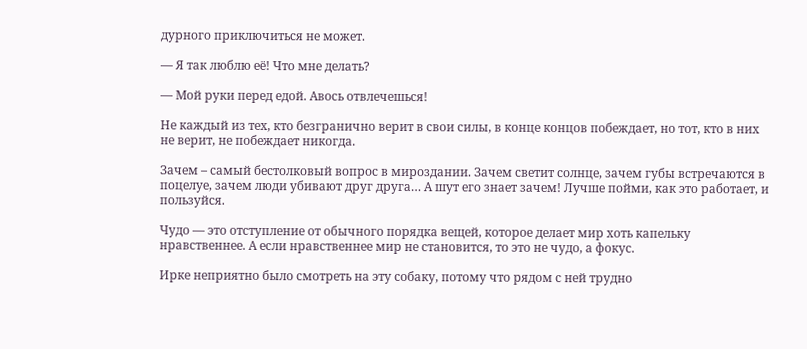дурного приключиться не может.

— Я так люблю её! Что мне делать?

— Мой руки перед едой. Авось отвлечешься!

Не каждый из тех, кто безгранично верит в свои силы, в конце концов побеждает, но тот, кто в них не верит, не побеждает никогда.

Зачем – самый бестолковый вопрос в мироздании. Зачем светит солнце, зачем губы встречаются в поцелуе, зачем люди убивают друг друга… А шут его знает зачем! Лучше пойми, как это работает, и пользуйся.

Чудо — это отступление от обычного порядка вещей, которое делает мир хоть капельку нравственнее. А если нравственнее мир не становится, то это не чудо, а фокус.

Ирке неприятно было смотреть на эту собаку, потому что рядом с ней трудно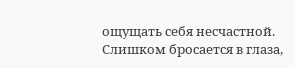ощущать себя несчастной. Слишком бросается в глаза,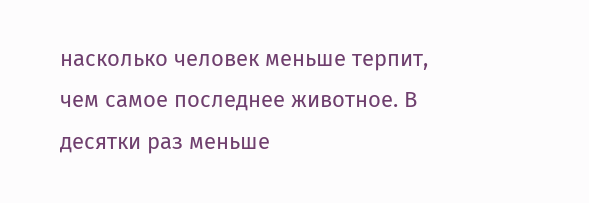насколько человек меньше терпит, чем самое последнее животное. В десятки раз меньше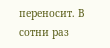переносит. В сотни раз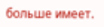больше имеет.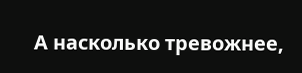А насколько тревожнее,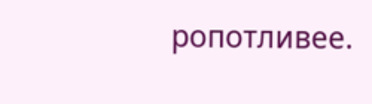ропотливее.